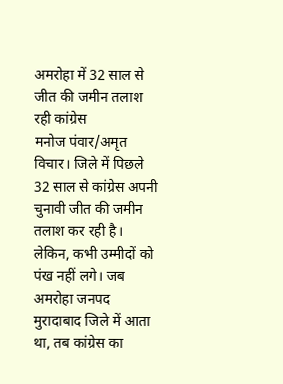अमरोहा में 32 साल से जीत की जमीन तलाश रही कांग्रेस
मनोज पंवार/अमृत विचार। जिले में पिछले 32 साल से कांग्रेस अपनी चुनावी जीत की जमीन तलाश कर रही है। लेकिन, कभी उम्मीदों को पंख नहीं लगे। जब अमरोहा जनपद मुरादाबाद जिले में आता था, तब कांग्रेस का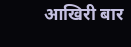आखिरी बार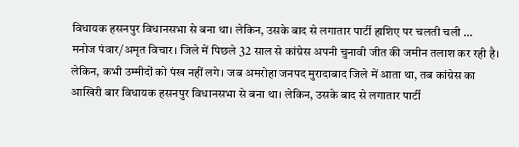विधायक हसनपुर विधानसभा से बना था। लेकिन, उसके बाद से लगातार पार्टी हाशिए पर चलती चली …
मनोज पंवार/अमृत विचार। जिले में पिछले 32 साल से कांग्रेस अपनी चुनावी जीत की जमीन तलाश कर रही है। लेकिन, कभी उम्मीदों को पंख नहीं लगे। जब अमरोहा जनपद मुरादाबाद जिले में आता था, तब कांग्रेस का आखिरी बार विधायक हसनपुर विधानसभा से बना था। लेकिन, उसके बाद से लगातार पार्टी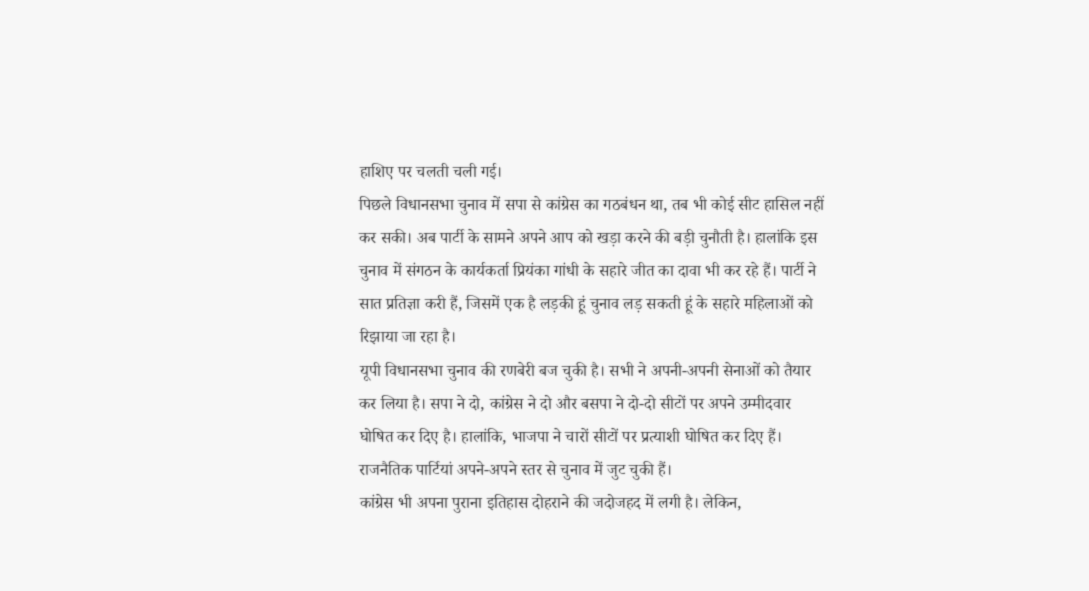हाशिए पर चलती चली गई।
पिछले विधानसभा चुनाव में सपा से कांग्रेस का गठबंधन था, तब भी कोई सीट हासिल नहीं कर सकी। अब पार्टी के सामने अपने आप को खड़ा करने की बड़ी चुनौती है। हालांकि इस चुनाव में संगठन के कार्यकर्ता प्रियंका गांधी के सहारे जीत का दावा भी कर रहे हैं। पार्टी ने सात प्रतिज्ञा करी हैं, जिसमें एक है लड़की हूं चुनाव लड़ सकती हूं के सहारे महिलाओं को रिझाया जा रहा है।
यूपी विधानसभा चुनाव की रणबेरी बज चुकी है। सभी ने अपनी-अपनी सेनाओं को तैयार कर लिया है। सपा ने दो, कांग्रेस ने दो और बसपा ने दो-दो सीटों पर अपने उम्मीदवार घोषित कर दिए है। हालांकि, भाजपा ने चारों सीटों पर प्रत्याशी घोषित कर दिए हैं। राजनैतिक पार्टियां अपने-अपने स्तर से चुनाव में जुट चुकी हैं।
कांग्रेस भी अपना पुराना इतिहास दोहराने की जदोजहद में लगी है। लेकिन,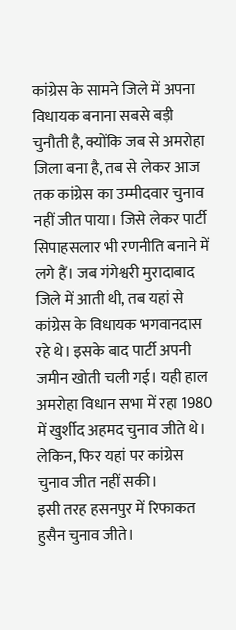कांग्रेस के सामने जिले में अपना विधायक बनाना सबसे बड़ी चुनौती है, क्योंकि जब से अमरोहा जिला बना है, तब से लेकर आज तक कांग्रेस का उम्मीदवार चुनाव नहीं जीत पाया। जिसे लेकर पार्टी सिपाहसलार भी रणनीति बनाने में लगे हैं। जब गंगेश्वरी मुरादाबाद जिले में आती थी, तब यहां से कांग्रेस के विधायक भगवानदास रहे थे। इसके बाद पार्टी अपनी जमीन खोती चली गई। यही हाल अमरोहा विधान सभा में रहा 1980 में खुर्शीद अहमद चुनाव जीते थे। लेकिन, फिर यहां पर कांग्रेस चुनाव जीत नहीं सकी।
इसी तरह हसनपुर में रिफाकत हुसैन चुनाव जीते।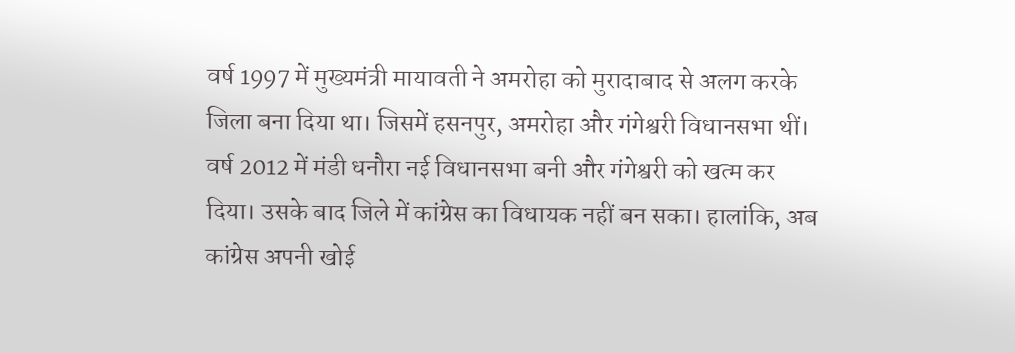वर्ष 1997 में मुख्यमंत्री मायावती ने अमरोहा को मुरादाबाद से अलग करके जिला बना दिया था। जिसमें हसनपुर, अमरोहा और गंगेश्वरी विधानसभा थीं। वर्ष 2012 में मंडी धनौरा नई विधानसभा बनी और गंगेश्वरी को खत्म कर दिया। उसके बाद जिले में कांग्रेस का विधायक नहीं बन सका। हालांकि, अब कांग्रेस अपनी खोई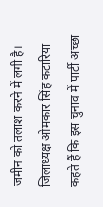जमीन को तलाश करने में लगी है। जिलाध्यक्ष ओमकार सिंह कटारिया कहते हैं कि इस चुनाव में पार्टी अच्छा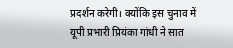प्रदर्शन करेगी। क्योंकि इस चुनाव में यूपी प्रभारी प्रियंका गांधी ने सात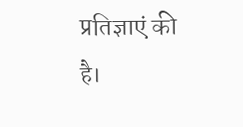प्रतिज्ञाएं की है।